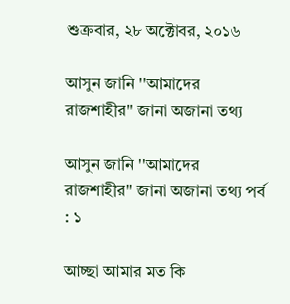শুক্রবার, ২৮ অক্টোবর, ২০১৬

আসুন জানি ''আমাদের রাজশাহীর'' জানা অজানা তথ্য

আসুন জানি ''আমাদের রাজশাহীর'' জানা অজানা তথ্য পর্ব : ১

আচ্ছা আমার মত কি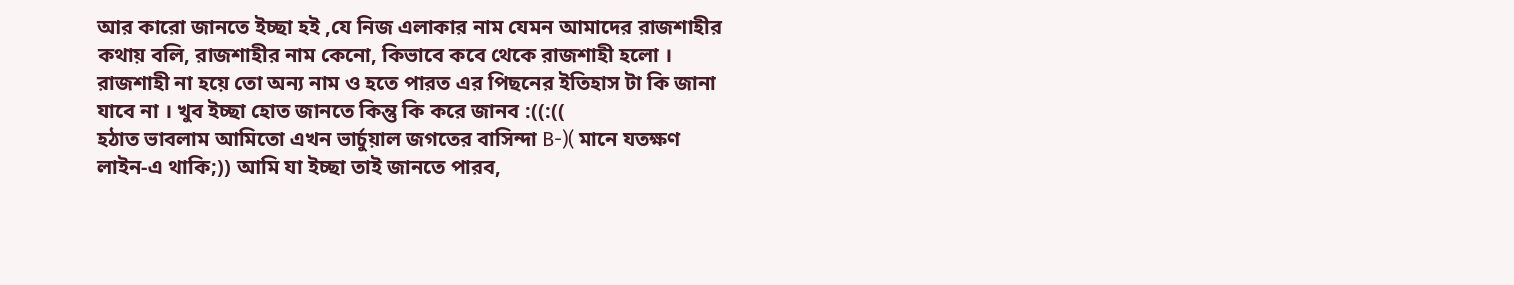আর কারো জানতে ইচ্ছা হই ,যে নিজ এলাকার নাম যেমন আমাদের রাজশাহীর কথায় বলি, রাজশাহীর নাম কেনো, কিভাবে কবে থেকে রাজশাহী হলো । রাজশাহী না হয়ে তো অন্য নাম ও হতে পারত এর পিছনের ইতিহাস টা কি জানা যাবে না । খুব ইচ্ছা হোত জানতে কিন্তু কি করে জানব :((:((
হঠাত ভাবলাম আমিতো এখন ভার্চুয়াল জগতের বাসিন্দা B-)( মানে যতক্ষণ লাইন-এ থাকি;)) আমি যা ইচ্ছা তাই জানতে পারব,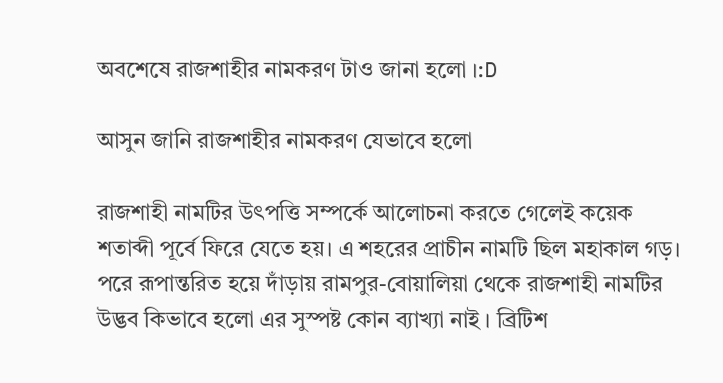অবশেষে রাজশাহীর নামকরণ টাও জানা হলো ।:D

আসুন জানি রাজশাহীর নামকরণ যেভাবে হলো

রাজশাহী নামটির উৎপত্তি সম্পর্কে আলোচনা করতে গেলেই কয়েক শতাব্দী পূর্বে ফিরে যেতে হয়। এ শহরের প্রাচীন নামটি ছিল মহাকাল গড়। পরে রূপান্তরিত হয়ে দাঁড়ায় রামপুর-বোয়ালিয়া থেকে রাজশাহী নামটির উদ্ভব কিভাবে হলো এর সুস্পষ্ট কোন ব্যাখ্যা নাই । ব্রিটিশ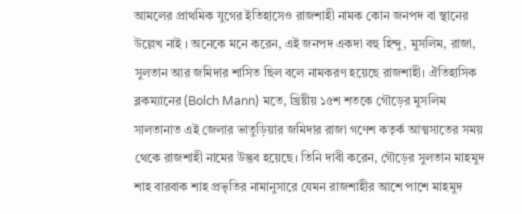আমলের প্রাথমিক যুগের ইতিহাসেও রাজশাহী নামক কোন জনপদ বা স্থানের উল্লেখ নাই । অনেকে মনে করেন, এই জনপদ একদা বহু হিন্দু, মুসলিম, রাজা, সুলতান আর জমিদার শাসিত ছিল বলে নামকরণ হয়েছে রাজশাহী। ঐতিহাসিক ব্লকম্যানের (Bolch Mann) মতে, খ্রিষ্টীয় ১৫শ শতকে গৌড়ের মুসলিম সালতানাত এই জেলার ভাতুড়িয়ার জমিদার রাজা গণেশ কতৃর্ক আত্মসাতের সময় থেকে রাজশাহী নামের উদ্ভব হয়েছে। তিনি দাবী করেন, গৌড়ের সুলতান মাহমুদ শাহ বারবাক শাহ প্রভৃতির নামানুসারে যেমন রাজশাহীর আশে পাশে মাহমুদ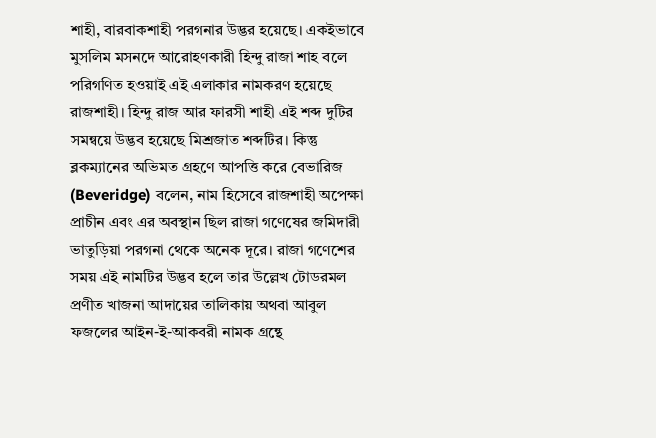শাহী, বারবাকশাহী পরগনার উদ্ভর হয়েছে। একইভাবে মুসলিম মসনদে আরোহণকারী হিন্দু রাজা শাহ বলে পরিগণিত হওয়াই এই এলাকার নামকরণ হয়েছে রাজশাহী। হিন্দু রাজ আর ফারসী শাহী এই শব্দ দুটির সমন্বয়ে উদ্ভব হয়েছে মিশ্রজাত শব্দটির। কিন্তু ব্লকম্যানের অভিমত গ্রহণে আপত্তি করে বেভারিজ (Beveridge) বলেন, নাম হিসেবে রাজশাহী অপেক্ষা প্রাচীন এবং এর অবস্থান ছিল রাজা গণেষের জমিদারী ভাতুড়িয়া পরগনা থেকে অনেক দূরে। রাজা গণেশের সময় এই নামটির উদ্ভব হলে তার উল্লেখ টোডরমল প্রণীত খাজনা আদায়ের তালিকায় অথবা আবুল ফজলের আইন-ই-আকবরী নামক গ্রন্থে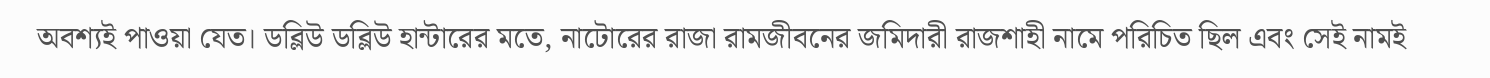অবশ্যই পাওয়া যেত। ডব্লিউ ডব্লিউ হান্টারের মতে, নাটোরের রাজা রামজীবনের জমিদারী রাজশাহী নামে পরিচিত ছিল এবং সেই নামই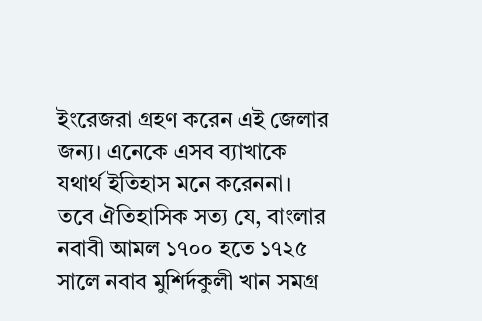ইংরেজরা গ্রহণ করেন এই জেলার জন্য। এনেকে এসব ব্যাখাকে যথার্থ ইতিহাস মনে করেননা। তবে ঐতিহাসিক সত্য যে, বাংলার নবাবী আমল ১৭০০ হতে ১৭২৫ সালে নবাব মুশির্দকুলী খান সমগ্র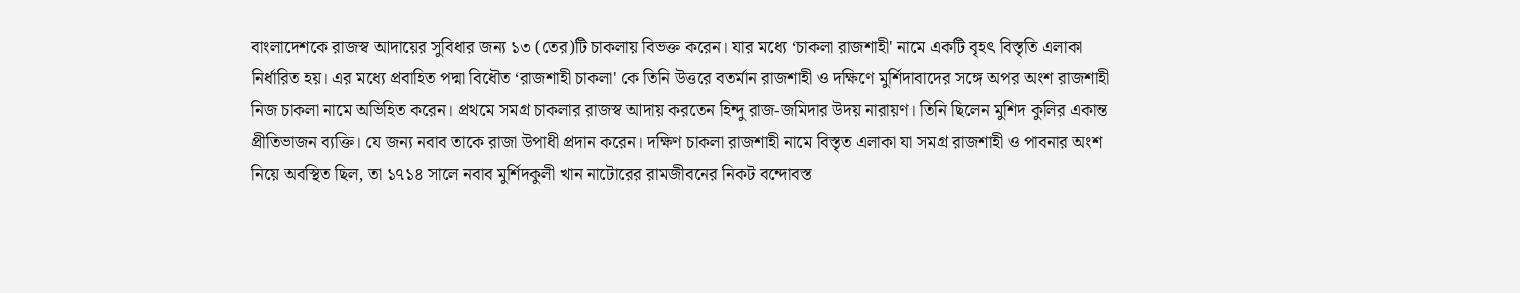বাংলাদেশকে রাজস্ব আদায়ের সুবিধার জন্য ১৩ (তের)টি চাকলায় বিভক্ত করেন। যার মধ্যে ‘চাকলা রাজশাহী' নামে একটি বৃহৎ বিস্তৃতি এলাকা নির্ধারিত হয়। এর মধ্যে প্রবাহিত পদ্মা বিধৌত ‘রাজশাহী চাকলা' কে তিনি উত্তরে বতর্মান রাজশাহী ও দক্ষিণে মুর্শিদাবাদের সঙ্গে অপর অংশ রাজশাহী নিজ চাকলা নামে অভিহিত করেন। প্রথমে সমগ্র চাকলার রাজস্ব আদায় করতেন হিন্দু রাজ-জমিদার উদয় নারায়ণ। তিনি ছিলেন মুশিদ কুলির একান্ত প্রীতিভাজন ব্যক্তি। যে জন্য নবাব তাকে রাজা উপাধী প্রদান করেন। দক্ষিণ চাকলা রাজশাহী নামে বিস্তৃত এলাকা যা সমগ্র রাজশাহী ও পাবনার অংশ নিয়ে অবস্থিত ছিল, তা ১৭১৪ সালে নবাব মুর্শিদকুলী খান নাটোরের রামজীবনের নিকট বন্দোবস্ত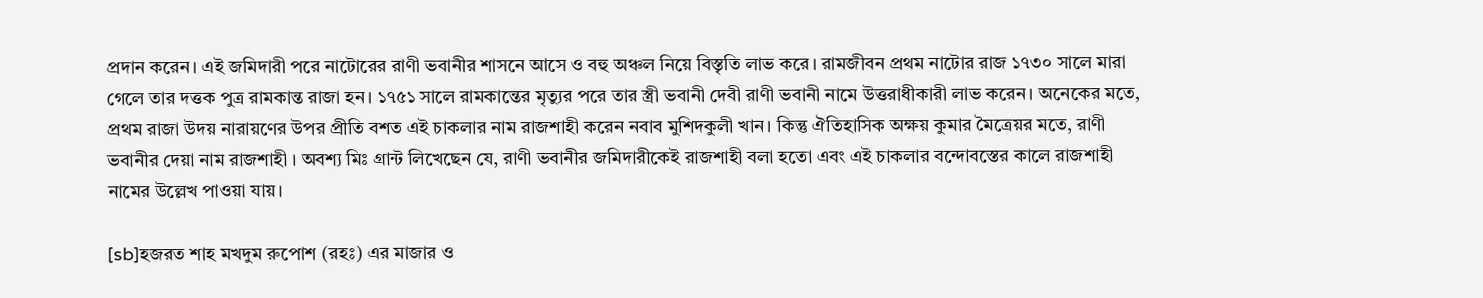প্রদান করেন। এই জমিদারী পরে নাটোরের রাণী ভবানীর শাসনে আসে ও বহু অঞ্চল নিয়ে বিস্তৃতি লাভ করে। রামজীবন প্রথম নাটোর রাজ ১৭৩০ সালে মারা গেলে তার দত্তক পুত্র রামকান্ত রাজা হন। ১৭৫১ সালে রামকান্তের মৃত্যুর পরে তার স্ত্রী ভবানী দেবী রাণী ভবানী নামে উত্তরাধীকারী লাভ করেন। অনেকের মতে, প্রথম রাজা উদয় নারায়ণের উপর প্রীতি বশত এই চাকলার নাম রাজশাহী করেন নবাব মুশিদকুলী খান। কিন্তু ঐতিহাসিক অক্ষয় কুমার মৈত্রেয়র মতে, রাণী ভবানীর দেয়া নাম রাজশাহী । অবশ্য মিঃ গ্রান্ট লিখেছেন যে, রাণী ভবানীর জমিদারীকেই রাজশাহী বলা হতো এবং এই চাকলার বন্দোবস্তের কালে রাজশাহী নামের উল্লেখ পাওয়া যায়।

[sb]হজরত শাহ মখদুম রুপোশ (রহঃ) এর মাজার ও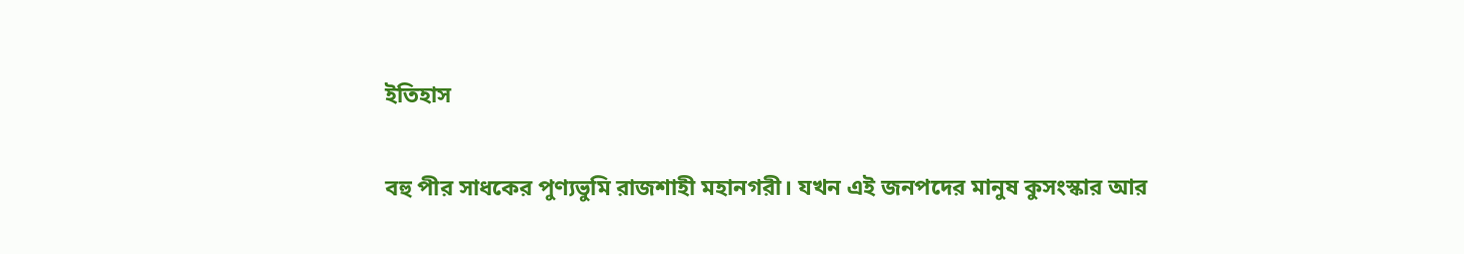ইতিহাস

বহু পীর সাধকের পুণ্যভুমি রাজশাহী মহানগরী। যখন এই জনপদের মানুষ কুসংস্কার আর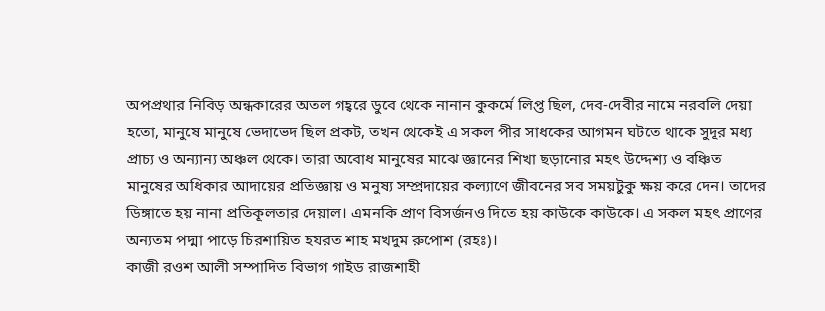অপপ্রথার নিবিড় অন্ধকারের অতল গহ্বরে ডুবে থেকে নানান কুকর্মে লিপ্ত ছিল, দেব-দেবীর নামে নরবলি দেয়া হতো, মানুষে মানুষে ভেদাভেদ ছিল প্রকট, তখন থেকেই এ সকল পীর সাধকের আগমন ঘটতে থাকে সুদূর মধ্য প্রাচ্য ও অন্যান্য অঞ্চল থেকে। তারা অবোধ মানুষের মাঝে জ্ঞানের শিখা ছড়ানোর মহৎ উদ্দেশ্য ও বঞ্চিত মানুষের অধিকার আদায়ের প্রতিজ্ঞায় ও মনুষ্য সম্প্রদায়ের কল্যাণে জীবনের সব সময়টুকু ক্ষয় করে দেন। তাদের ডিঙ্গাতে হয় নানা প্রতিকূলতার দেয়াল। এমনকি প্রাণ বিসর্জনও দিতে হয় কাউকে কাউকে। এ সকল মহৎ প্রাণের অন্যতম পদ্মা পাড়ে চিরশায়িত হযরত শাহ মখদুম রুপোশ (রহঃ)।
কাজী রওশ আলী সম্পাদিত বিভাগ গাইড রাজশাহী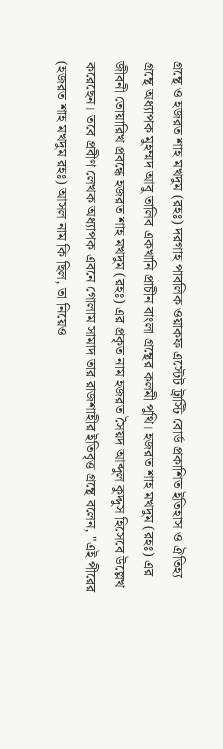গ্রন্থে ও হজরত শাহ মখদুম (রহঃ) দরগাহ পাবলিক ওয়াকফ এস্টেট ট্রাস্টি বোর্ড প্রকাশিত ইতিহাস ও ঐতিহ্য গ্রন্থে অধ্যাপক মুহম্মদ আবু তালিব একখানি প্রাচীন বাংলা গ্রন্থের কলমী পুথি। হজরত শাহ মখদুম (রহঃ) এর জীবনী তোয়ারিখ প্রবন্ধে হজরত শাহ মখদুম (রহঃ) এর প্রকৃত নাম হজরত সৈয়দ আব্দুল কুদ্দুস হিসেবে উল্লেখ করেছেন। তবে প্রবীণ লেখক অধ্যাপক এবনে গোলাম সামাদ তার রাজশাহীর ইতিবৃত্ত গ্রন্থে বলেন, "এই পীরের (হজরত শাহ মখদুম রহঃ) আসল নাম কি ছিল, তা নিয়েও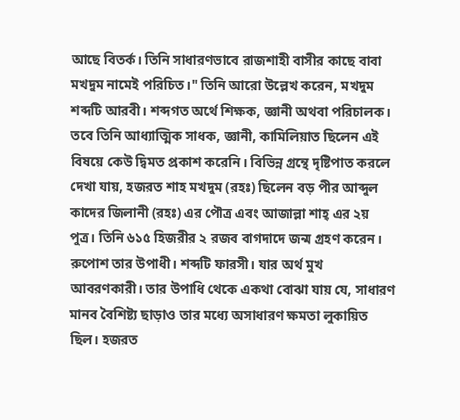আছে বিতর্ক। তিনি সাধারণভাবে রাজশাহী বাসীর কাছে বাবা মখদুম নামেই পরিচিত।" তিনি আরো উল্লেখ করেন, মখদুম শব্দটি আরবী। শব্দগত অর্থে শিক্ষক, জ্ঞানী অথবা পরিচালক। তবে তিনি আধ্যাত্মিক সাধক, জ্ঞানী, কামিলিয়াত ছিলেন এই বিষয়ে কেউ দ্বিমত প্রকাশ করেনি। বিভিন্ন গ্রন্থে দৃষ্টিপাত করলে দেখা যায়, হজরত শাহ মখদুম (রহঃ) ছিলেন বড় পীর আব্দুল কাদের জিলানী (রহঃ) এর পৌত্র এবং আজাল্লা শাহ্ এর ২য় পুত্র। তিনি ৬১৫ হিজরীর ২ রজব বাগদাদে জন্ম গ্রহণ করেন। রুপোশ তার উপাধী। শব্দটি ফারসী। যার অর্থ মুখ আবরণকারী। তার উপাধি থেকে একথা বোঝা যায় যে, সাধারণ মানব বৈশিষ্ট্য ছাড়াও তার মধ্যে অসাধারণ ক্ষমতা লুকায়িত ছিল। হজরত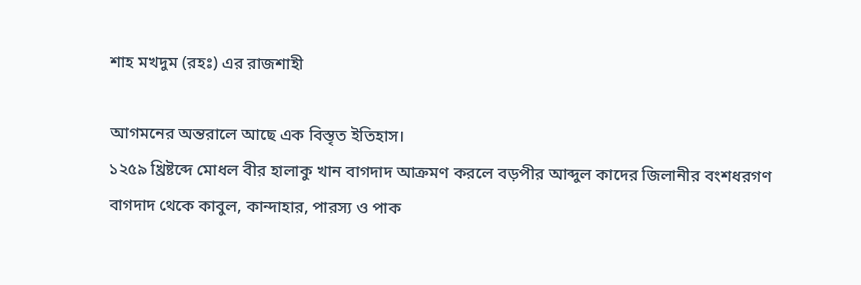শাহ মখদুম (রহঃ) এর রাজশাহী

আগমনের অন্তরালে আছে এক বিস্তৃত ইতিহাস।
১২৫৯‌ খ্রিষ্টব্দে মোধল বীর হালাকু খান বাগদাদ আক্রমণ করলে বড়পীর আব্দুল কাদের জিলানীর বংশধরগণ বাগদাদ থেকে কাবুল, কান্দাহার, পারস্য ও পাক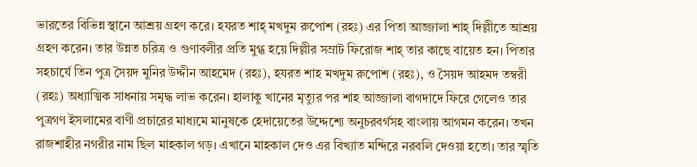ভারতের বিভিন্ন স্থানে আশ্রয় গ্রহণ করে। হযরত শাহ্ মখদুম রুপোশ (রহঃ) এর পিতা আজ্জালা শাহ্ দিল্লীতে আশ্রয় গ্রহণ করেন। তার উন্নত চরিত্র ও গুণাবলীর প্রতি মুগ্ধ হয়ে দিল্লীর সম্রাট ফিরোজ শাহ্ তার কাছে বায়েত হন। পিতার সহচার্যে তিন পুত্র সৈয়দ মুনির উদ্দীন আহমেদ (রহঃ), হযরত শাহ মখদুম রুপোশ (রহঃ), ও সৈয়দ আহমদ তম্বরী (রহঃ) অধ্যাত্মিক সাধনায় সমৃদ্ধ লাভ করেন। হালাকু খানের মৃত্যুর পর শাহ আজ্জালা বাগদাদে ফিরে গেলেও তার পুত্রগণ ইসলামের বাণী প্রচারের মাধ্যমে মানুষকে হেদায়েতের উদ্দেশ্যে অনুচরবর্গসহ বাংলায় আগমন করেন। তখন রাজশাহীর নগরীর নাম ছিল মাহকাল গড়। এখানে মাহকাল দেও এর বিখ্যাত মন্দিরে নরবলি দেওয়া হতো। তার স্মৃতি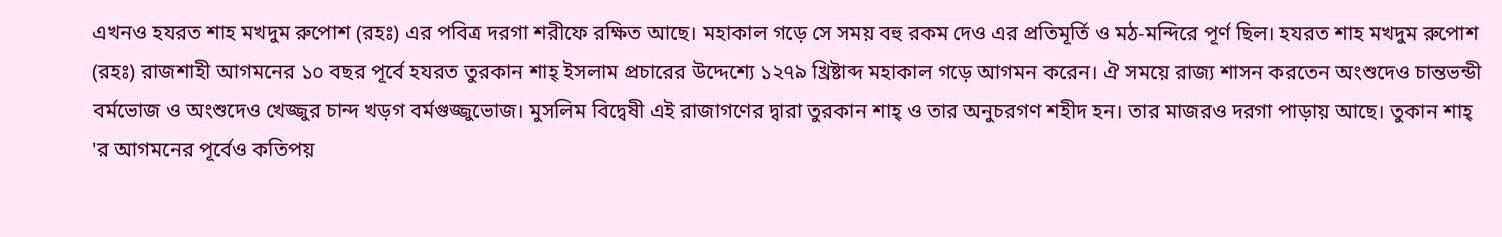এখনও হযরত শাহ মখদুম রুপোশ (রহঃ) এর পবিত্র দরগা শরীফে রক্ষিত আছে। মহাকাল গড়ে সে সময় বহু রকম দেও এর প্রতিমূর্তি ও মঠ-মন্দিরে পূর্ণ ছিল। হযরত শাহ মখদুম রুপোশ (রহঃ) রাজশাহী আগমনের ১০ বছর পূর্বে হযরত তুরকান শাহ্ ইসলাম প্রচারের উদ্দেশ্যে ১২৭৯ খ্রিষ্টাব্দ মহাকাল গড়ে আগমন করেন। ঐ সময়ে রাজ্য শাসন করতেন অংশুদেও চান্তভন্ডী বর্মভোজ ও অংশুদেও খেজ্জুর চান্দ খড়গ বর্মগুজ্জুভোজ। মুসলিম বিদ্বেষী এই রাজাগণের দ্বারা তুরকান শাহ্ ও তার অনুচরগণ শহীদ হন। তার মাজরও দরগা পাড়ায় আছে। তুকান শাহ্‌ 'র আগমনের পূর্বেও কতিপয়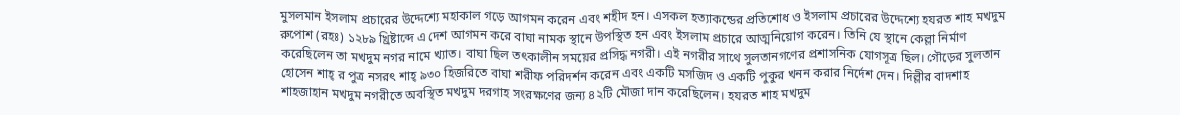মুসলমান ইসলাম প্রচারের উদ্দেশ্যে মহাকাল গড়ে আগমন করেন এবং শহীদ হন। এসকল হত্যাকন্ডের প্রতিশোধ ও ইসলাম প্রচারের উদ্দেশ্যে হযরত শাহ মখদুম রুপোশ (রহঃ) ১২৮৯ খ্রিষ্টাব্দে এ দেশ আগমন করে বাঘা নামক স্থানে উপস্থিত হন এবং ইসলাম প্রচারে আত্মনিয়োগ করেন। তিনি যে স্থানে কেল্লা নির্মাণ করেছিলেন তা মখদুম নগর নামে খ্যাত। বাঘা ছিল তৎকালীন সময়ের প্রসিদ্ধ নগরী। এই নগরীর সাথে সুলতানগণের প্রশাসনিক যোগসূত্র ছিল। গৌড়ের সুলতান হোসেন শাহ্ র পুত্র নসরৎ শাহ্ ৯৩০ হিজরিতে বাঘা শরীফ পরিদর্শন করেন এবং একটি মসজিদ ও একটি পুকুর খনন করার নির্দেশ দেন। দিল্লীর বাদশাহ শাহজাহান মখদুম নগরীতে অবস্থিত মখদুম দরগাহ সংরক্ষণের জন্য ৪২টি মৌজা দান করেছিলেন। হযরত শাহ মখদুম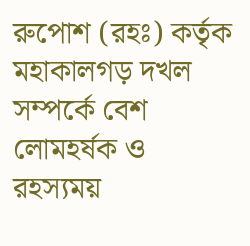রুপোশ (রহঃ) কর্তৃক মহাকালগড় দখল সম্পর্কে বেশ লোমহর্ষক ও রহস্যময়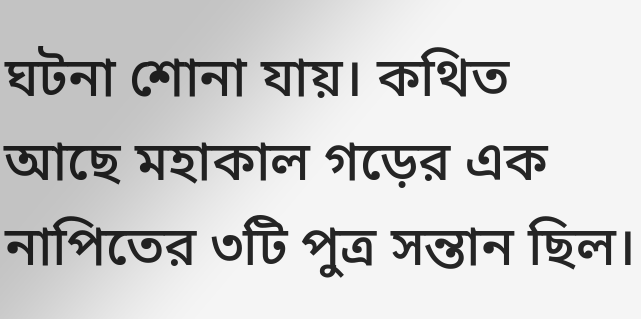ঘটনা শোনা যায়। কথিত আছে মহাকাল গড়ের এক নাপিতের ৩টি পুত্র সন্তান ছিল।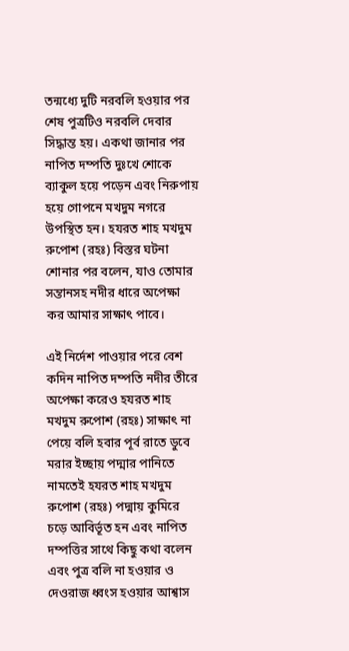তন্মধ্যে দুটি নরবলি হওয়ার পর শেষ পুত্রটিও নরবলি দেবার সিদ্ধান্ত হয়। একথা জানার পর নাপিত দম্পতি দুঃখে শোকে ব্যাকুল হয়ে পড়েন এবং নিরুপায় হয়ে গোপনে মখদুম নগরে উপস্থিত হন। হযরত শাহ মখদুম রুপোশ (রহঃ) বিস্তর ঘটনা শোনার পর বলেন, যাও তোমার সন্তানসহ নদীর ধারে অপেক্ষা কর আমার সাক্ষাৎ পাবে।

এই নির্দেশ পাওয়ার পরে বেশ কদিন নাপিত দম্পতি নদীর তীরে অপেক্ষা করেও হযরত শাহ মখদুম রুপোশ (রহঃ) সাক্ষাৎ না পেয়ে বলি হবার পূর্ব রাতে ডুবে মরার ইচ্ছায় পদ্মার পানিতে নামতেই হযরত শাহ মখদুম রুপোশ (রহঃ) পদ্মায় কুমিরে চড়ে আবির্ভূত হন এবং নাপিত দম্পত্তির সাথে কিছু কথা বলেন এবং পুত্র বলি না হওয়ার ও দেওরাজ ধ্বংস হওয়ার আশ্বাস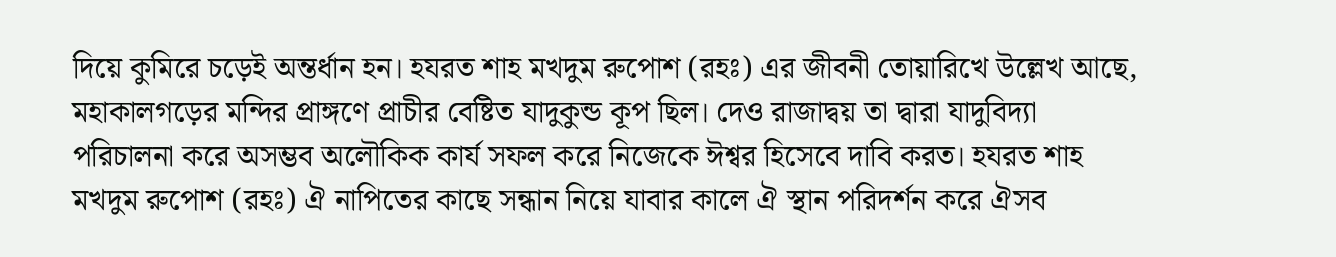দিয়ে কুমিরে চড়েই অন্তর্ধান হন। হযরত শাহ মখদুম রুপোশ (রহঃ) এর জীবনী তোয়ারিখে উল্লেখ আছে, মহাকালগড়ের মন্দির প্রাঙ্গণে প্রাচীর বেষ্টিত যাদুকুন্ড কূপ ছিল। দেও রাজাদ্বয় তা দ্বারা যাদুবিদ্যা পরিচালনা করে অসম্ভব অলৌকিক কার্য সফল করে নিজেকে ঈশ্বর হিসেবে দাবি করত। হযরত শাহ মখদুম রুপোশ (রহঃ) ঐ নাপিতের কাছে সন্ধান নিয়ে যাবার কালে ঐ স্থান পরিদর্শন করে ঐসব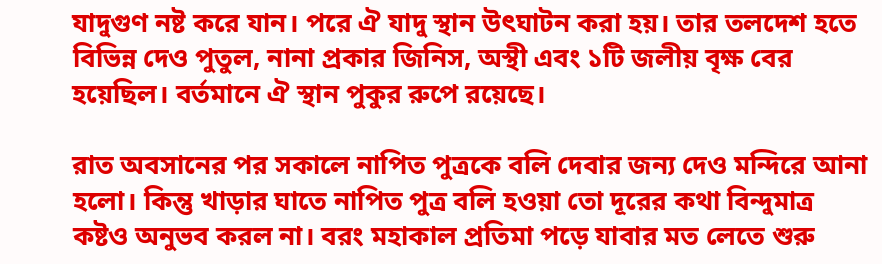যাদুগুণ নষ্ট করে যান। পরে ঐ যাদু স্থান উৎঘাটন করা হয়। তার তলদেশ হতে বিভিন্ন দেও পুতুল, নানা প্রকার জিনিস, অস্থী এবং ১টি জলীয় বৃক্ষ বের হয়েছিল। বর্তমানে ঐ স্থান পুকুর রুপে রয়েছে।

রাত অবসানের পর সকালে নাপিত পুত্রকে বলি দেবার জন্য দেও মন্দিরে আনা হলো। কিন্তু খাড়ার ঘাতে নাপিত পুত্র বলি হওয়া তো দূরের কথা বিন্দুমাত্র কষ্টও অনুভব করল না। বরং মহাকাল প্রতিমা পড়ে যাবার মত লেতে শুরু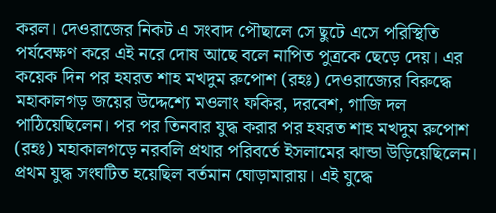করল। দেওরাজের নিকট এ সংবাদ পৌছালে সে ছুটে এসে পরিস্থিতি পর্যবেক্ষণ করে এই নরে দোষ আছে বলে নাপিত পুত্রকে ছেড়ে দেয়। এর কয়েক দিন পর হযরত শাহ মখদুম রুপোশ (রহঃ) দেওরাজ্যের বিরুদ্ধে মহাকালগড় জয়ের উদ্দেশ্যে মওলাং ফকির, দরবেশ, গাজি দল পাঠিয়েছিলেন। পর পর তিনবার যুদ্ধ করার পর হযরত শাহ মখদুম রুপোশ (রহঃ) মহাকালগড়ে নরবলি প্রথার পরিবর্তে ইসলামের ঝান্ডা উড়িয়েছিলেন। প্রথম যুদ্ধ সংঘটিত হয়েছিল বর্তমান ঘোড়ামারায়। এই যুদ্ধে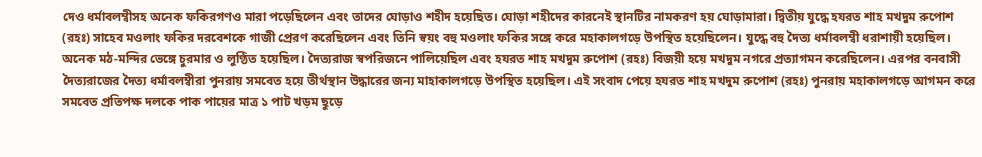দেও ধর্মাবলম্বীসহ অনেক ফকিরগণও মারা পড়েছিলেন এবং তাদের ঘোড়াও শহীদ হয়েছিত। ঘোড়া শহীদের কারনেই স্থানটির নামকরণ হয় ঘোড়ামারা। দ্বিতীয় যুদ্ধে হযরত শাহ মখদুম রুপোশ (রহঃ) সাহেব মওলাং ফকির দরবেশকে গাজী প্রেরণ করেছিলেন এবং তিনি স্বয়ং বহু মওলাং ফকির সঙ্গে করে মহাকালগড়ে উপস্থিত হয়েছিলেন। যুদ্ধে বহু দৈত্য ধর্মাবলম্বী ধরাশায়ী হয়েছিল।
অনেক মঠ-মন্দির ভেঙ্গে চুরমার ও লুণ্ঠিত হয়েছিল। দৈত্যরাজ স্বপরিজনে পালিয়েছিল এবং হযরত শাহ মখদুম রুপোশ (রহঃ) বিজয়ী হয়ে মখদুম নগরে প্রত্যাগমন করেছিলেন। এরপর বনবাসী দৈত্যরাজের দৈত্য ধর্মাবলম্বীরা পুনরায় সমবেত হয়ে তীর্থস্থান উদ্ধারের জন্য মাহাকালগড়ে উপস্থিত হয়েছিল। এই সংবাদ পেয়ে হযরত শাহ মখদুম রুপোশ (রহঃ) পুনরায় মহাকালগড়ে আগমন করে সমবেত প্রতিপক্ষ দলকে পাক পায়ের মাত্র ১ পাট খড়ম ছুড়ে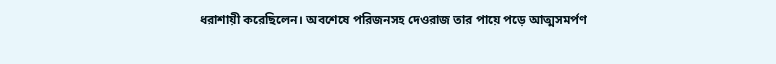ধরাশায়ী করেছিলেন। অবশেষে পরিজনসহ দেওরাজ তার পায়ে পড়ে আত্মসমর্পণ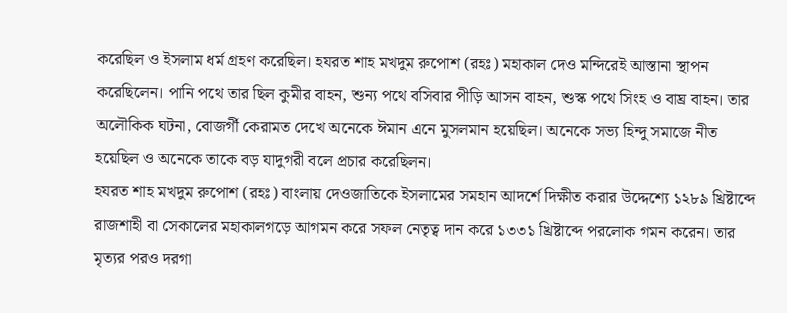করেছিল ও ইসলাম ধর্ম গ্রহণ করেছিল। হযরত শাহ মখদুম রুপোশ (রহঃ) মহাকাল দেও মন্দিরেই আস্তানা স্থাপন করেছিলেন। পানি পথে তার ছিল কুমীর বাহন, শুন্য পথে বসিবার পীড়ি আসন বাহন, শুস্ক পথে সিংহ ও বাঘ্র বাহন। তার অলৌকিক ঘটনা, বোজর্গী কেরামত দেখে অনেকে ঈমান এনে মুসলমান হয়েছিল। অনেকে সভ্য হিন্দু সমাজে নীত হয়েছিল ও অনেকে তাকে বড় যাদুগরী বলে প্রচার করেছিলন।
হযরত শাহ মখদুম রুপোশ (রহঃ) বাংলায় দেওজাতিকে ইসলামের সমহান আদর্শে দিক্ষীত করার উদ্দেশ্যে ১২৮৯ খ্রিষ্টাব্দে রাজশাহী বা সেকালের মহাকালগড়ে আগমন করে সফল নেতৃত্ব দান করে ১৩৩১ খ্রিষ্টাব্দে পরলোক গমন করেন। তার মৃত্যর পরও দরগা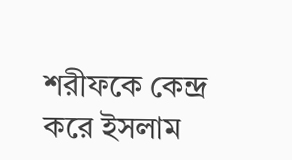শরীফকে কেন্দ্র করে ইসলাম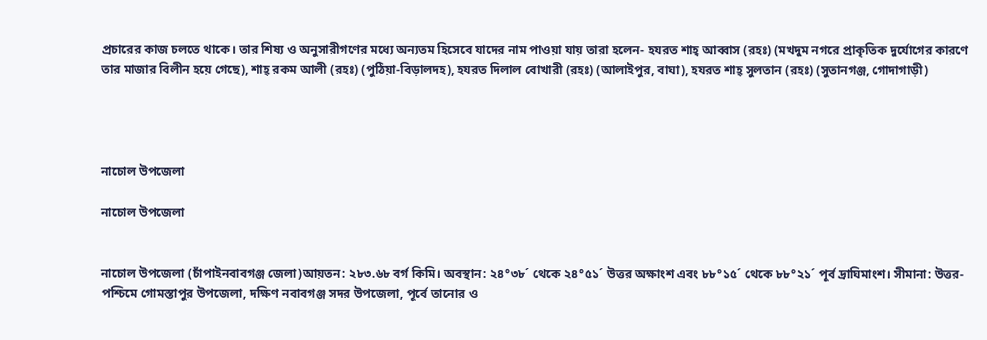প্রচারের কাজ চলতে থাকে। তার শিষ্য ও অনুসারীগণের মধ্যে অন্যতম হিসেবে যাদের নাম পাওয়া যায় তারা হলেন- হযরত শাহ্ আব্বাস (রহঃ) (মখদুম নগরে প্রাকৃতিক দুর্যোগের কারণে তার মাজার বিলীন হয়ে গেছে), শাহ্ রকম আলী (রহঃ) (পুঠিয়া-বিড়ালদহ), হযরত দিলাল বোখারী (রহঃ) (আলাইপুর, বাঘা), হযরত শাহ্ সুলতান (রহঃ) (সুতানগঞ্জ, গোদাগাড়ী)




নাচোল উপজেলা

নাচোল উপজেলা


নাচোল উপজেলা (চাঁপাইনবাবগঞ্জ জেলা)আয়তন: ২৮৩.৬৮ বর্গ কিমি। অবস্থান: ২৪°৩৮´ থেকে ২৪°৫১´ উত্তর অক্ষাংশ এবং ৮৮°১৫´ থেকে ৮৮°২১´ পূর্ব দ্রাঘিমাংশ। সীমানা: উত্তর-পশ্চিমে গোমস্তাপুর উপজেলা, দক্ষিণ নবাবগঞ্জ সদর উপজেলা, পূর্বে তানোর ও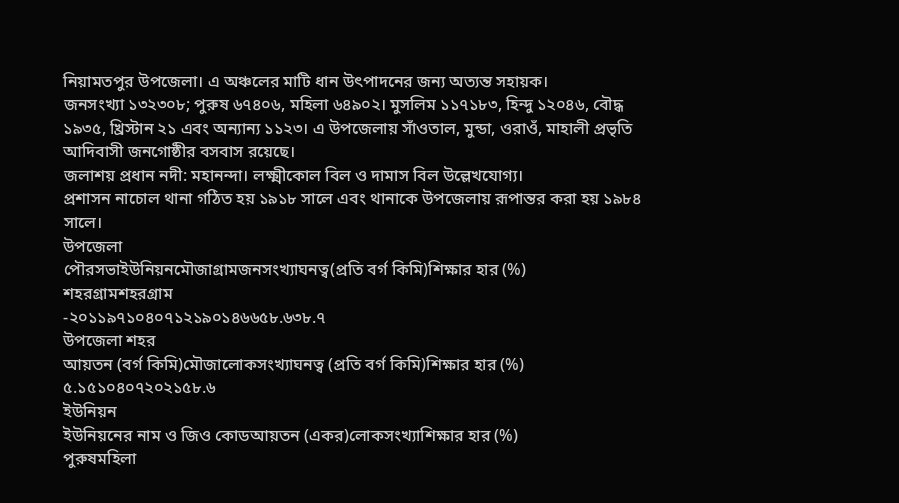নিয়ামতপুর উপজেলা। এ অঞ্চলের মাটি ধান উৎপাদনের জন্য অত্যন্ত সহায়ক।
জনসংখ্যা ১৩২৩০৮; পুরুষ ৬৭৪০৬, মহিলা ৬৪৯০২। মুসলিম ১১৭১৮৩, হিন্দু ১২০৪৬, বৌদ্ধ ১৯৩৫, খ্রিস্টান ২১ এবং অন্যান্য ১১২৩। এ উপজেলায় সাঁওতাল, মুন্ডা, ওরাওঁ, মাহালী প্রভৃতি আদিবাসী জনগোষ্ঠীর বসবাস রয়েছে।
জলাশয় প্রধান নদী: মহানন্দা। লক্ষ্মীকোল বিল ও দামাস বিল উল্লেখযোগ্য।
প্রশাসন নাচোল থানা গঠিত হয় ১৯১৮ সালে এবং থানাকে উপজেলায় রূপান্তর করা হয় ১৯৮৪ সালে।
উপজেলা
পৌরসভাইউনিয়নমৌজাগ্রামজনসংখ্যাঘনত্ব(প্রতি বর্গ কিমি)শিক্ষার হার (%)
শহরগ্রামশহরগ্রাম
-২০১১৯৭১০৪০৭১২১৯০১৪৬৬৫৮.৬৩৮.৭
উপজেলা শহর
আয়তন (বর্গ কিমি)মৌজালোকসংখ্যাঘনত্ব (প্রতি বর্গ কিমি)শিক্ষার হার (%)
৫.১৫১০৪০৭২০২১৫৮.৬
ইউনিয়ন
ইউনিয়নের নাম ও জিও কোডআয়তন (একর)লোকসংখ্যাশিক্ষার হার (%)
পুরুষমহিলা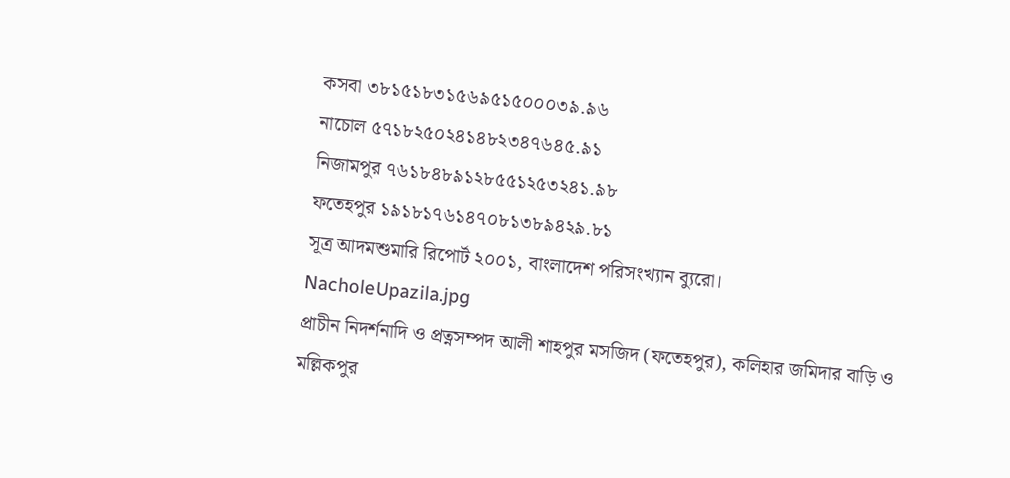কসবা ৩৮১৫১৮৩১৫৬৯৫১৫০০০৩৯.৯৬
নাচোল ৫৭১৮২৫০২৪১৪৮২৩৪৭৬৪৫.৯১
নিজামপুর ৭৬১৮৪৮৯১২৮৫৫১২৫৩২৪১.৯৮
ফতেহপুর ১৯১৮১৭৬১৪৭০৮১৩৮৯৪২৯.৮১
সূত্র আদমশুমারি রিপোর্ট ২০০১, বাংলাদেশ পরিসংখ্যান ব্যুরো।
NacholeUpazila.jpg
প্রাচীন নিদর্শনাদি ও প্রত্নসম্পদ আলী শাহপুর মসজিদ (ফতেহপুর), কলিহার জমিদার বাড়ি ও মল্লিকপুর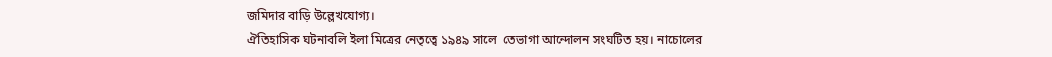জমিদার বাড়ি উল্লেখযোগ্য।
ঐতিহাসিক ঘটনাবলি ইলা মিত্রের নেতৃত্বে ১৯৪৯ সালে  তেভাগা আন্দোলন সংঘটিত হয়। নাচোলের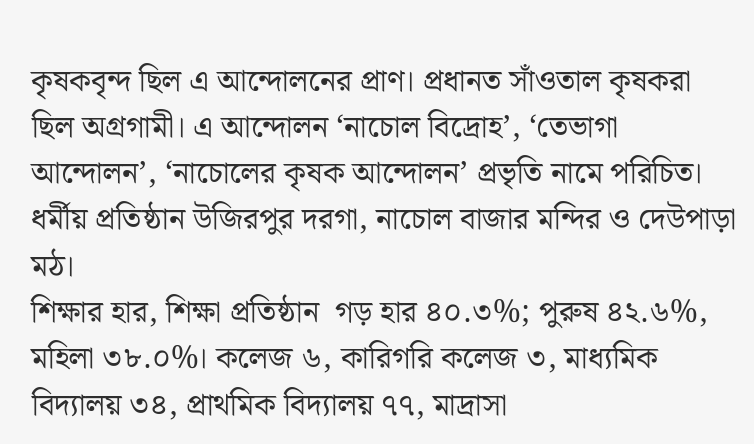কৃষকবৃন্দ ছিল এ আন্দোলনের প্রাণ। প্রধানত সাঁওতাল কৃষকরা ছিল অগ্রগামী। এ আন্দোলন ‘নাচোল বিদ্রোহ’, ‘তেভাগা আন্দোলন’, ‘নাচোলের কৃষক আন্দোলন’ প্রভৃতি নামে পরিচিত।
ধর্মীয় প্রতিষ্ঠান উজিরপুর দরগা, নাচোল বাজার মন্দির ও দেউপাড়া মঠ।
শিক্ষার হার, শিক্ষা প্রতিষ্ঠান  গড় হার ৪০.৩%; পুরুষ ৪২.৬%, মহিলা ৩৮.০%। কলেজ ৬, কারিগরি কলেজ ৩, মাধ্যমিক বিদ্যালয় ৩৪, প্রাথমিক বিদ্যালয় ৭৭, মাদ্রাসা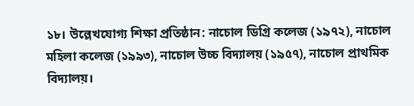১৮। উল্লেখযোগ্য শিক্ষা প্রতিষ্ঠান: নাচোল ডিগ্রি কলেজ (১৯৭২), নাচোল মহিলা কলেজ (১৯৯৩), নাচোল উচ্চ বিদ্যালয় (১৯৫৭), নাচোল প্রাথমিক বিদ্যালয়।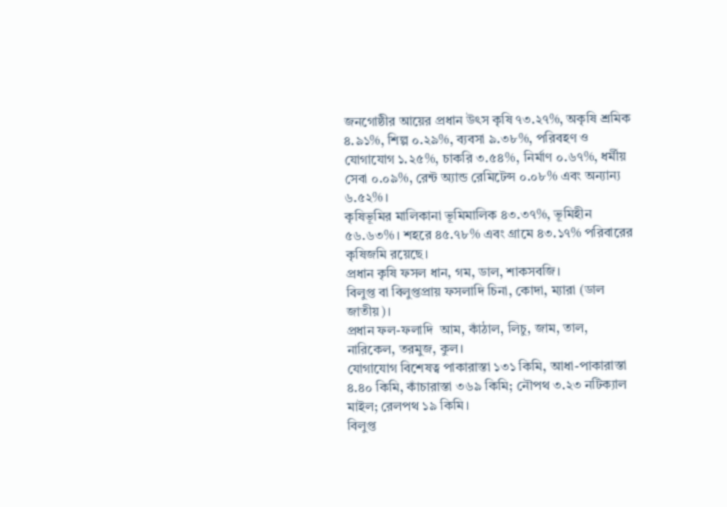জনগোষ্ঠীর আয়ের প্রধান উৎস কৃষি ৭৩.২৭%, অকৃষি শ্রমিক ৪.৯১%, শিল্প ০.২৯%, ব্যবসা ৯.৩৮%, পরিবহণ ও যোগাযোগ ১.২৫%, চাকরি ৩.৫৪%, নির্মাণ ০.৬৭%, ধর্মীয় সেবা ০.০৯%, রেন্ট অ্যান্ড রেমিটেন্স ০.০৮% এবং অন্যান্য ৬.৫২%।
কৃষিভূমির মালিকানা ভূমিমালিক ৪৩.৩৭%, ভূমিহীন ৫৬.৬৩%। শহরে ৪৫.৭৮% এবং গ্রামে ৪৩.১৭% পরিবারের কৃষিজমি রয়েছে।
প্রধান কৃষি ফসল ধান, গম, ডাল, শাকসবজি।
বিলুপ্ত বা বিলুপ্তপ্রায় ফসলাদি চিনা, কোদা, ম্যারা (ডাল জাতীয়)।
প্রধান ফল-ফলাদি  আম, কাঁঠাল, লিচু, জাম, তাল, নারিকেল, তরমুজ, কুল।
যোগাযোগ বিশেষত্ব পাকারাস্তা ১৩১ কিমি, আধা-পাকারাস্তা ৪.৪০ কিমি, কাঁচারাস্তা ৩৬৯ কিমি; নৌপথ ৩.২৩ নটিক্যাল মাইল; রেলপথ ১৯ কিমি।
বিলুপ্ত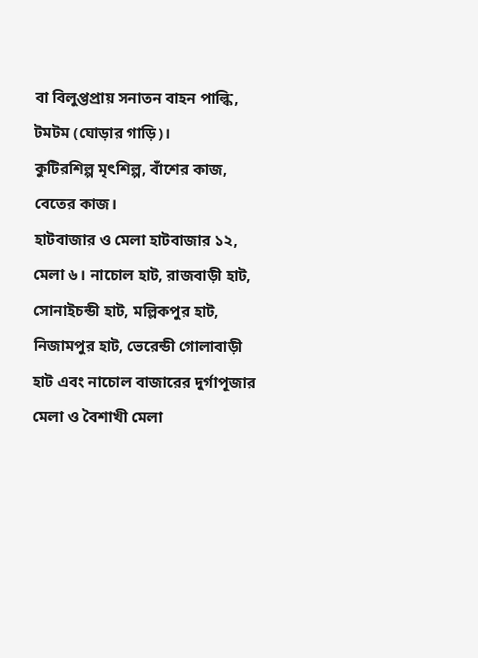বা বিলুপ্তপ্রায় সনাতন বাহন পাল্কি, টমটম (ঘোড়ার গাড়ি)।
কুটিরশিল্প মৃৎশিল্প, বাঁশের কাজ, বেতের কাজ।
হাটবাজার ও মেলা হাটবাজার ১২, মেলা ৬। নাচোল হাট, রাজবাড়ী হাট, সোনাইচন্ডী হাট, মল্লিকপুর হাট, নিজামপুর হাট, ভেরেন্ডী গোলাবাড়ী হাট এবং নাচোল বাজারের দুর্গাপূজার মেলা ও বৈশাখী মেলা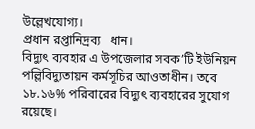উল্লেখযোগ্য।
প্রধান রপ্তানিদ্রব্য   ধান।
বিদ্যুৎ ব্যবহার এ উপজেলার সবক’টি ইউনিয়ন পল্লিবিদ্যুতায়ন কর্মসূচির আওতাধীন। তবে ১৮.১৬% পরিবারের বিদ্যুৎ ব্যবহারের সুযোগ রয়েছে।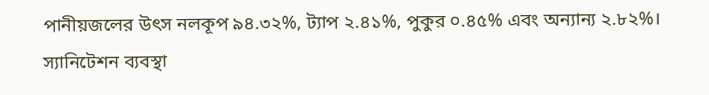পানীয়জলের উৎস নলকূপ ৯৪.৩২%, ট্যাপ ২.৪১%, পুকুর ০.৪৫% এবং অন্যান্য ২.৮২%।
স্যানিটেশন ব্যবস্থা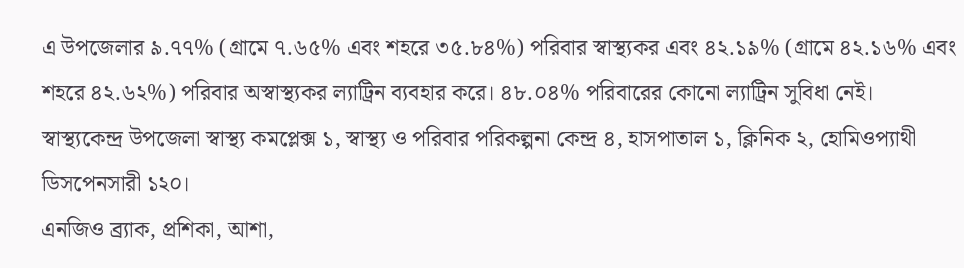এ উপজেলার ৯.৭৭% (গ্রামে ৭.৬৫% এবং শহরে ৩৫.৮৪%) পরিবার স্বাস্থ্যকর এবং ৪২.১৯% (গ্রামে ৪২.১৬% এবং শহরে ৪২.৬২%) পরিবার অস্বাস্থ্যকর ল্যাট্রিন ব্যবহার করে। ৪৮.০৪% পরিবারের কোনো ল্যাট্রিন সুবিধা নেই।
স্বাস্থ্যকেন্দ্র উপজেলা স্বাস্থ্য কমপ্লেক্স ১, স্বাস্থ্য ও পরিবার পরিকল্পনা কেন্দ্র ৪, হাসপাতাল ১, ক্লিনিক ২, হোমিওপ্যাথী ডিসপেনসারী ১২০।
এনজিও ব্র্যাক, প্রশিকা, আশা,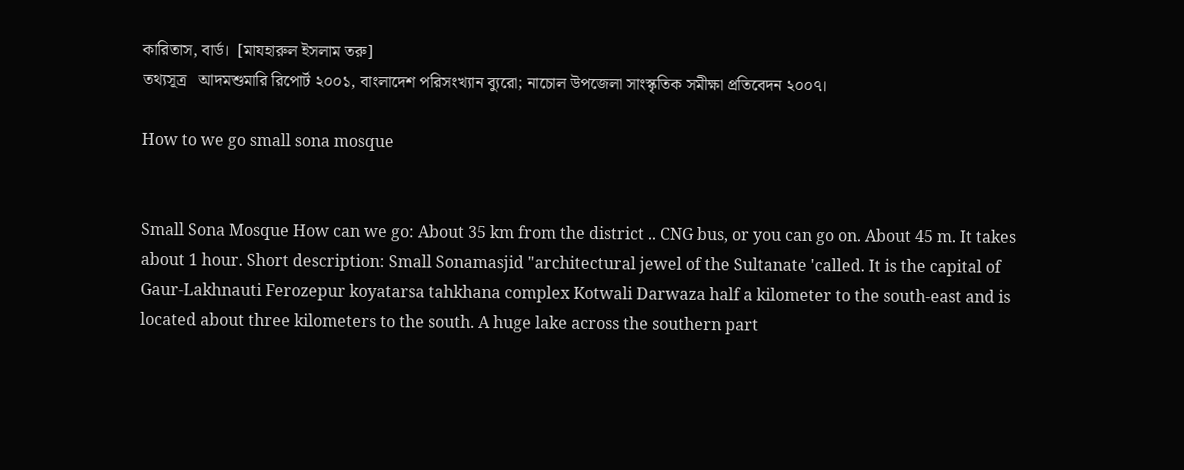কারিতাস, বার্ড।  [মাযহারুল ইসলাম তরু]
তথ্যসূত্র   আদমশুমারি রিপোর্ট ২০০১, বাংলাদেশ পরিসংখ্যান ব্যুরো; নাচোল উপজেলা সাংস্কৃতিক সমীক্ষা প্রতিবেদন ২০০৭।

How to we go small sona mosque


Small Sona Mosque How can we go: About 35 km from the district .. CNG bus, or you can go on. About 45 m. It takes about 1 hour. Short description: Small Sonamasjid "architectural jewel of the Sultanate 'called. It is the capital of Gaur-Lakhnauti Ferozepur koyatarsa tahkhana complex Kotwali Darwaza half a kilometer to the south-east and is located about three kilometers to the south. A huge lake across the southern part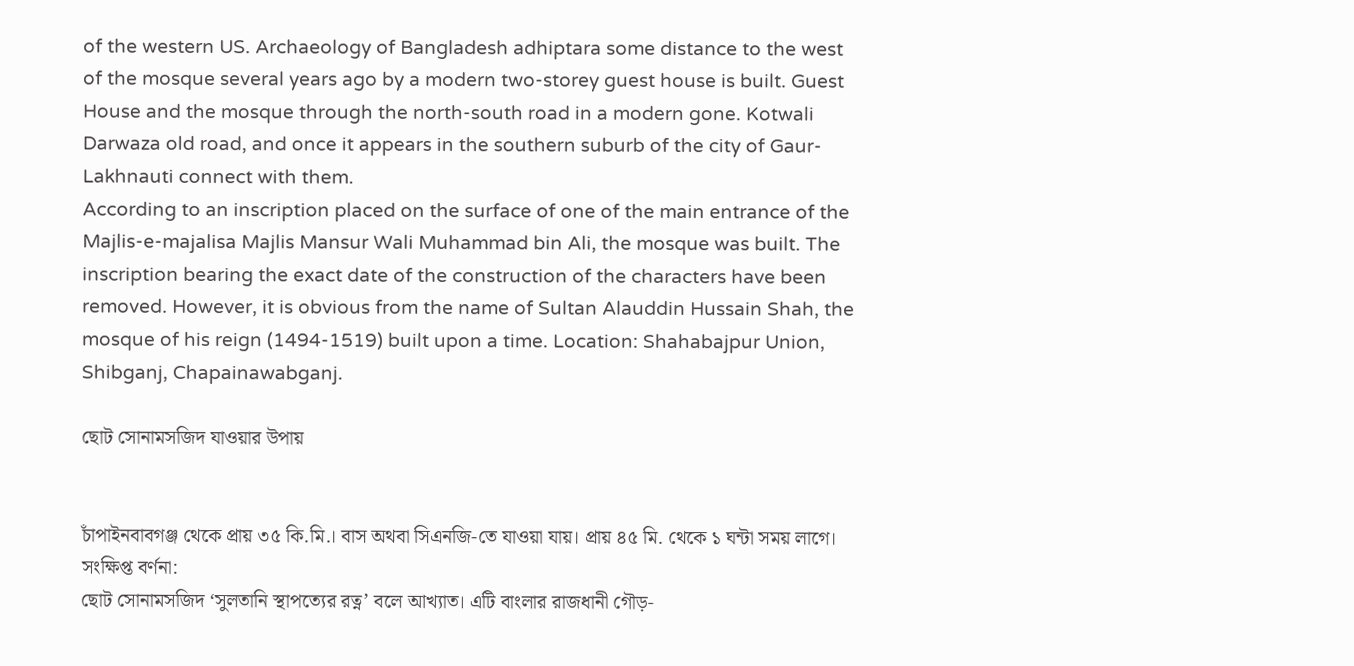of the western US. Archaeology of Bangladesh adhiptara some distance to the west of the mosque several years ago by a modern two-storey guest house is built. Guest House and the mosque through the north-south road in a modern gone. Kotwali Darwaza old road, and once it appears in the southern suburb of the city of Gaur-Lakhnauti connect with them.
According to an inscription placed on the surface of one of the main entrance of the Majlis-e-majalisa Majlis Mansur Wali Muhammad bin Ali, the mosque was built. The inscription bearing the exact date of the construction of the characters have been removed. However, it is obvious from the name of Sultan Alauddin Hussain Shah, the mosque of his reign (1494-1519) built upon a time. Location: Shahabajpur Union, Shibganj, Chapainawabganj.

ছোট সোনামসজিদ যাওয়ার উপায়


চাঁপাইনবাবগঞ্জ থেকে প্রায় ৩৫ কি.মি.। বাস অথবা সিএনজি-তে যাওয়া যায়। প্রায় ৪৫ মি. থেকে ১ ঘন্টা সময় লাগে।
সংক্ষিপ্ত বর্ণনা:
ছোট সোনামসজিদ ‘সুলতানি স্থাপত্যের রত্ন’ বলে আখ্যাত। এটি বাংলার রাজধানী গৌড়-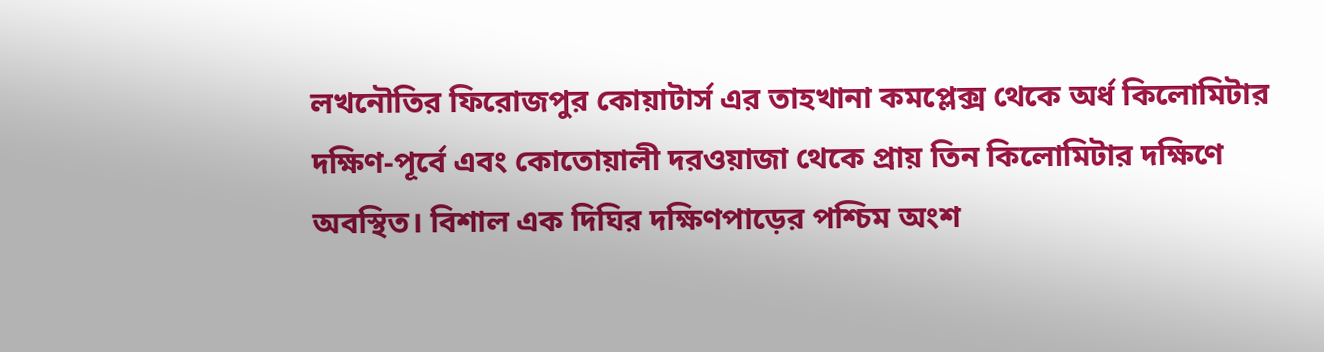লখনৌতির ফিরোজপুর কোয়াটার্স এর তাহখানা কমপ্লেক্স থেকে অর্ধ কিলোমিটার দক্ষিণ-পূর্বে এবং কোতোয়ালী দরওয়াজা থেকে প্রায় তিন কিলোমিটার দক্ষিণে অবস্থিত। বিশাল এক দিঘির দক্ষিণপাড়ের পশ্চিম অংশ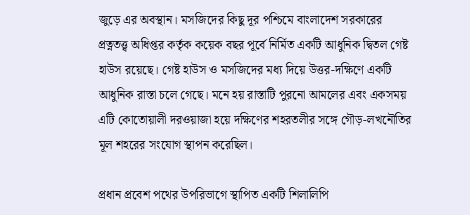জুড়ে এর অবস্থান। মসজিদের কিছু দূর পশ্চিমে বাংলাদেশ সরকারের প্রত্নতত্ত্ব অধিপ্তর কর্তৃক কয়েক বছর পূর্বে নির্মিত একটি আধুনিক দ্বিতল গেষ্ট হাউস রয়েছে। গেষ্ট হাউস ও মসজিদের মধ্য দিয়ে উত্তর-দক্ষিণে একটি আধুনিক রাস্তা চলে গেছে। মনে হয় রাস্তাটি পুরনো আমলের এবং একসময় এটি কোতোয়ালী দরওয়াজা হয়ে দক্ষিণের শহরতলীর সঙ্গে গৌড়-লখনৌতির মূল শহরের সংযোগ স্থাপন করেছিল।

প্রধান প্রবেশ পথের উপরিভাগে স্থাপিত একটি শিলালিপি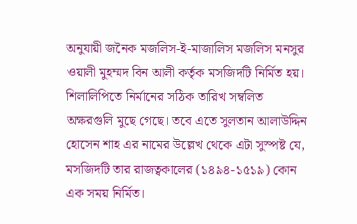অনুযায়ী জনৈক মজলিস-ই-মাজালিস মজলিস মনসুর ওয়ালী মুহম্মদ বিন আলী কর্তৃক মসজিদটি নির্মিত হয়। শিলালিপিতে নির্মানের সঠিক তারিখ সম্বলিত অক্ষরগুলি মুছে গেছে। তবে এতে সুলতান আলাউদ্দিন হোসেন শাহ এর নামের উল্লেখ থেকে এটা সুস্পষ্ট যে, মসজিদটি তার রাজত্বকালের (১৪৯৪-১৫১৯) কোন এক সময় নির্মিত।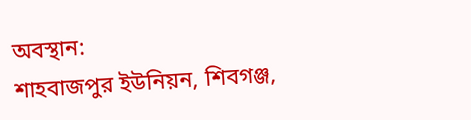অবস্থান:
শাহবাজপুর ইউনিয়ন, শিবগঞ্জ,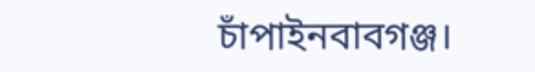চাঁপাইনবাবগঞ্জ।